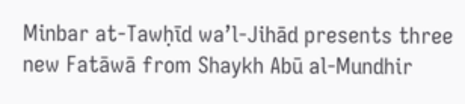Minbar at-Tawḥīd wa’l-Jihād presents three new Fatāwā from Shaykh Abū al-Mundhir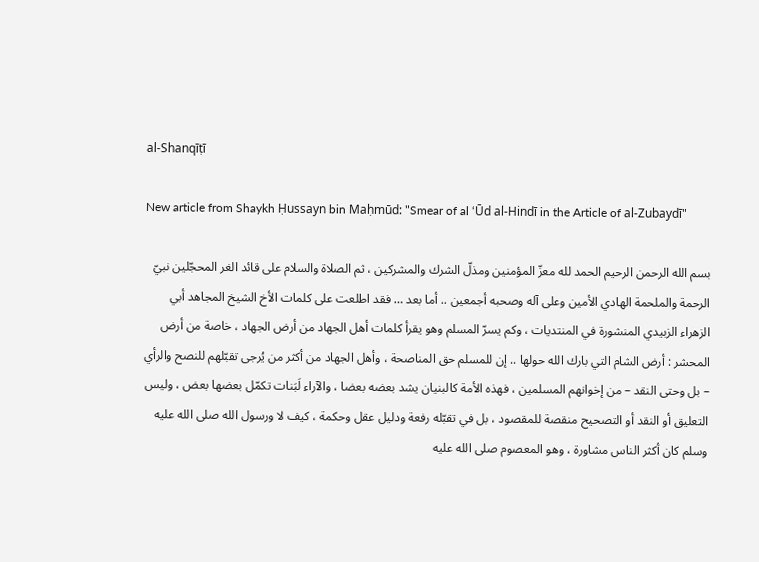al-Shanqīṭī

New article from Shaykh Ḥussayn bin Maḥmūd: "Smear of al ‘Ūd al-Hindī in the Article of al-Zubaydī"

بسم الله الرحمن الرحيم الحمد لله معزّ المؤمنين ومذلّ الشرك والمشركين ، ثم الصلاة والسلام على قائد الغر المحجّلين نبيّ الرحمة والملحمة الهادي الأمين وعلى آله وصحبه أجمعين .. أما بعد … فقد اطلعت على كلمات الأخ الشيخ المجاهد أبي الزهراء الزبيدي المنشورة في المنتديات ، وكم يسرّ المسلم وهو يقرأ كلمات أهل الجهاد من أرض الجهاد ، خاصة من أرض المحشر : أرض الشام التي بارك الله حولها .. إن للمسلم حق المناصحة ، وأهل الجهاد من أكثر من يُرجى تقبّلهم للنصح والرأي – بل وحتى النقد – من إخوانهم المسلمين ، فهذه الأمة كالبنيان يشد بعضه بعضا ، والآراء لَبَنات تكمّل بعضها بعض ، وليس التعليق أو النقد أو التصحيح منقصة للمقصود ، بل في تقبّله رفعة ودليل عقل وحكمة ، كيف لا ورسول الله صلى الله عليه وسلم كان أكثر الناس مشاورة ، وهو المعصوم صلى الله عليه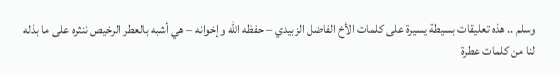وسلم .. هذه تعليقات بسيطة يسيرة على كلمات الأخ الفاضل الزبيدي – حفظه الله وإخوانه – هي أشبه بالعطر الرخيص ننثره على ما بذله لنا من كلمات عطرة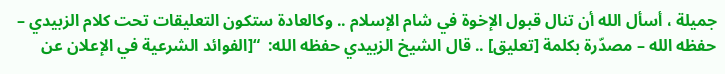جميلة ، أسأل الله أن تنال قبول الإخوة في شام الإسلام .. وكالعادة ستكون التعليقات تحت كلام الزبيدي – حفظه الله – مصدّرة بكلمة [تعليق] .. قال الشيخ الزبيدي حفظه الله:  “[الفوائد الشرعية في الإعلان عن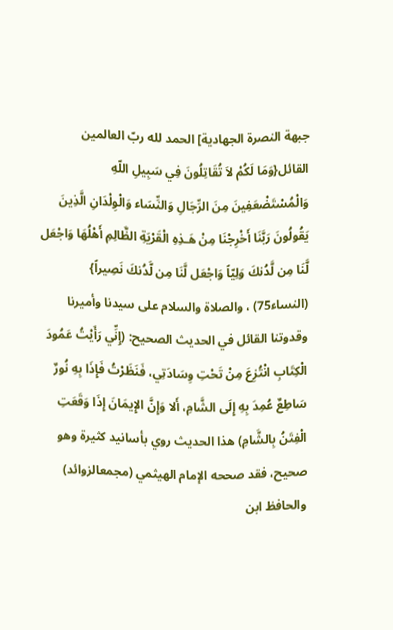جبهة النصرة الجهادية] الحمد لله ربّ العالمين القائل{وَمَا لَكُمْ لاَ تُقَاتِلُونَ فِي سَبِيلِ اللّهِ وَالْمُسْتَضْعَفِينَ مِنَ الرِّجَالِ وَالنِّسَاء وَالْوِلْدَانِ الَّذِينَ يَقُولُونَ رَبَّنَا أَخْرِجْنَا مِنْ هَـذِهِ الْقَرْيَةِ الظَّالِمِ أَهْلُهَا وَاجْعَل لَّنَا مِن لَّدُنكَ وَلِيّاً وَاجْعَل لَّنَا مِن لَّدُنكَ نَصِيراً} (النساء75) ، والصلاة والسلام على سيدنا وأميرنا وقدوتنا القائل في الحديث الصحيح: (إِنِّي رَأَيْتُ عَمُودَ الْكِتَابِ انْتُزِعَ مِنْ تَحْتِ وِسَادَتِي، فَنَظَرْتُ فَإِذَا بِهِ نُورٌ سَاطِعٌ عُمِدَ بِهِ إِلَى الشَّامِ، أَلا وَإِنَّ الإِيمَانَ إِذَا وَقَعَتِ الْفِتَنُ بِالشَّامِ) هذا الحديث روي بأسانيد كثيرة وهو صحيح، فقد صححه الإمام الهيثمي (مجمعالزوائد) والحافظ ابن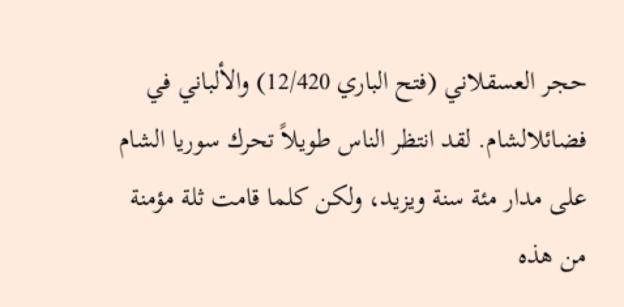حجر العسقلاني (فتح الباري 12/420) والألباني في فضائلالشام. لقد انتظر الناس طويلاً تحرك سوريا الشام على مدار مئة سنة ويزيد، ولكن كلما قامت ثلة مؤمنة من هذه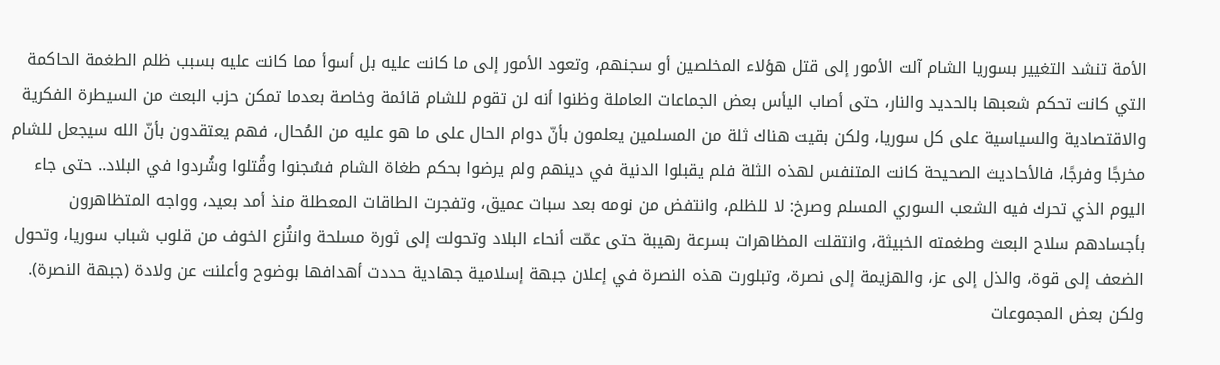الأمة تنشد التغيير بسوريا الشام آلت الأمور إلى قتل هؤلاء المخلصين أو سجنهم، وتعود الأمور إلى ما كانت عليه بل أسوأ مما كانت عليه بسبب ظلم الطغمة الحاكمة التي كانت تحكم شعبها بالحديد والنار، حتى أصاب اليأس بعض الجماعات العاملة وظنوا أنه لن تقوم للشام قائمة وخاصة بعدما تمكن حزب البعث من السيطرة الفكرية والاقتصادية والسياسية على كل سوريا، ولكن بقيت هناك ثلة من المسلمين يعلمون بأنّ دوام الحال على ما هو عليه من المُحال، فهم يعتقدون بأنّ الله سيجعل للشام مخرجًا وفرجًا، فالأحاديث الصحيحة كانت المتنفس لهذه الثلة فلم يقبلوا الدنية في دينهم ولم يرضوا بحكم طغاة الشام فسُجنوا وقُتلوا وشُردوا في البلاد.. حتى جاء اليوم الذي تحرك فيه الشعب السوري المسلم وصرخ: لا للظلم، وانتفض من نومه بعد سبات عميق، وتفجرت الطاقات المعطلة منذ أمد بعيد، وواجه المتظاهرون بأجسادهم سلاح البعث وطغمته الخبيثة، وانتقلت المظاهرات بسرعة رهيبة حتى عمّت أنحاء البلاد وتحولت إلى ثورة مسلحة وانتُزع الخوف من قلوب شباب سوريا، وتحول الضعف إلى قوة، والذل إلى عز، والهزيمة إلى نصرة، وتبلورت هذه النصرة في إعلان جبهة إسلامية جهادية حددت أهدافها بوضوح وأعلنت عن ولادة (جبهة النصرة). ولكن بعض المجموعات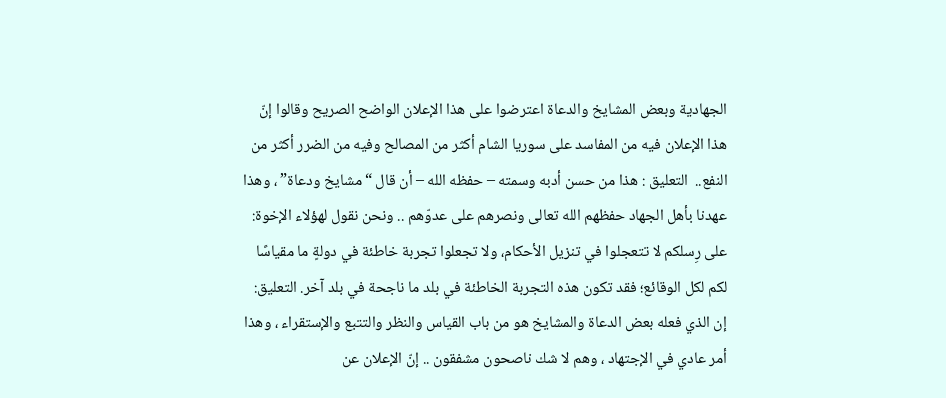الجهادية وبعض المشايخ والدعاة اعترضوا على هذا الإعلان الواضح الصريح وقالوا إنّ هذا الإعلان فيه من المفاسد على سوريا الشام أكثر من المصالح وفيه من الضرر أكثر من النفع..  التعليق : هذا من حسن أدبه وسمته – حفظه الله – أن قال “مشايخ ودعاة” ، وهذا عهدنا بأهل الجهاد حفظهم الله تعالى ونصرهم على عدوّهم .. ونحن نقول لهؤلاء الإخوة: على رِسلكم لا تتعجلوا في تنزيل الأحكام، ولا تجعلوا تجربة خاطئة في دولةٍ ما مقياسًا لكم لكل الوقائع؛ فقد تكون هذه التجربة الخاطئة في بلد ما ناجحة في بلد آخر. التعليق: إن الذي فعله بعض الدعاة والمشايخ هو من باب القياس والنظر والتتبع والإستقراء ، وهذا أمر عادي في الإجتهاد ، وهم لا شك ناصحون مشفقون .. إنّ الإعلان عن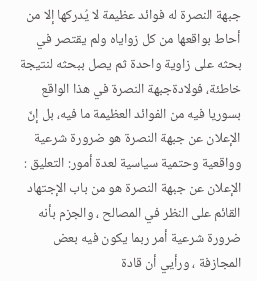جبهة النصرة له فوائد عظيمة لا يُدركها إلا من أحاط بواقعها من كل زواياه ولم يقتصر في بحثه على زاوية واحدة ثم يصل ببحثه لنتيجة خاطئة، فولادةجبهة النصرة في هذا الواقع بسوريا فيه من الفوائد العظيمة ما فيه، بل إنّ الإعلان عن جبهة النصرة هو ضرورة شرعية وواقعية وحتمية سياسية لعدة أمور: التعليق : الإعلان عن جبهة النصرة هو من باب الإجتهاد القائم على النظر في المصالح ، والجزم بأنه ضرورة شرعية أمر ربما يكون فيه بعض المجازفة ، ورأيي أن قادة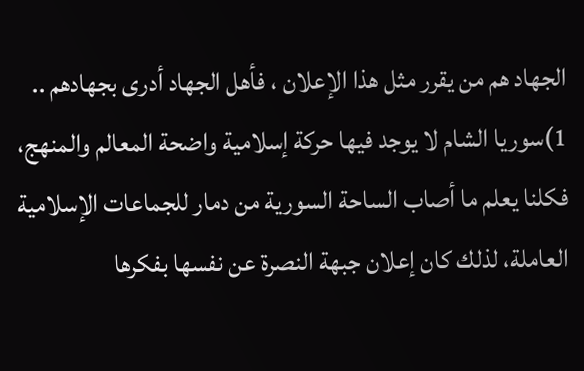الجهاد هم من يقرر مثل هذا الإعلان ، فأهل الجهاد أدرى بجهادهم .. 1)سوريا الشام لا يوجد فيها حركة إسلامية واضحة المعالم والمنهج، فكلنا يعلم ما أصاب الساحة السورية من دمار للجماعات الإسلامية العاملة، لذلك كان إعلان جبهة النصرة عن نفسها بفكرها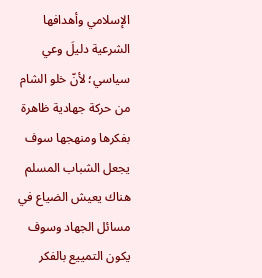الإسلامي وأهدافها الشرعية دليلَ وعي سياسي؛ لأنّ خلو الشام من حركة جهادية ظاهرة بفكرها ومنهجها سوف يجعل الشباب المسلم هناك يعيش الضياع في مسائل الجهاد وسوف يكون التمييع بالفكر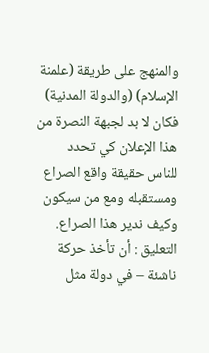والمنهج على طريقة (علمنة الإسلام) (والدولة المدنية) فكان لا بد لجبهة النصرة من هذا الإعلان كي تحدد للناس حقيقة واقع الصراع ومستقبله ومع من سيكون وكيف ندير هذا الصراع. التعليق : أن تأخذ حركة ناشئة – في دولة مثل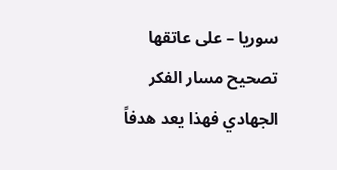سوريا – على عاتقها تصحيح مسار الفكر الجهادي فهذا يعد هدفاً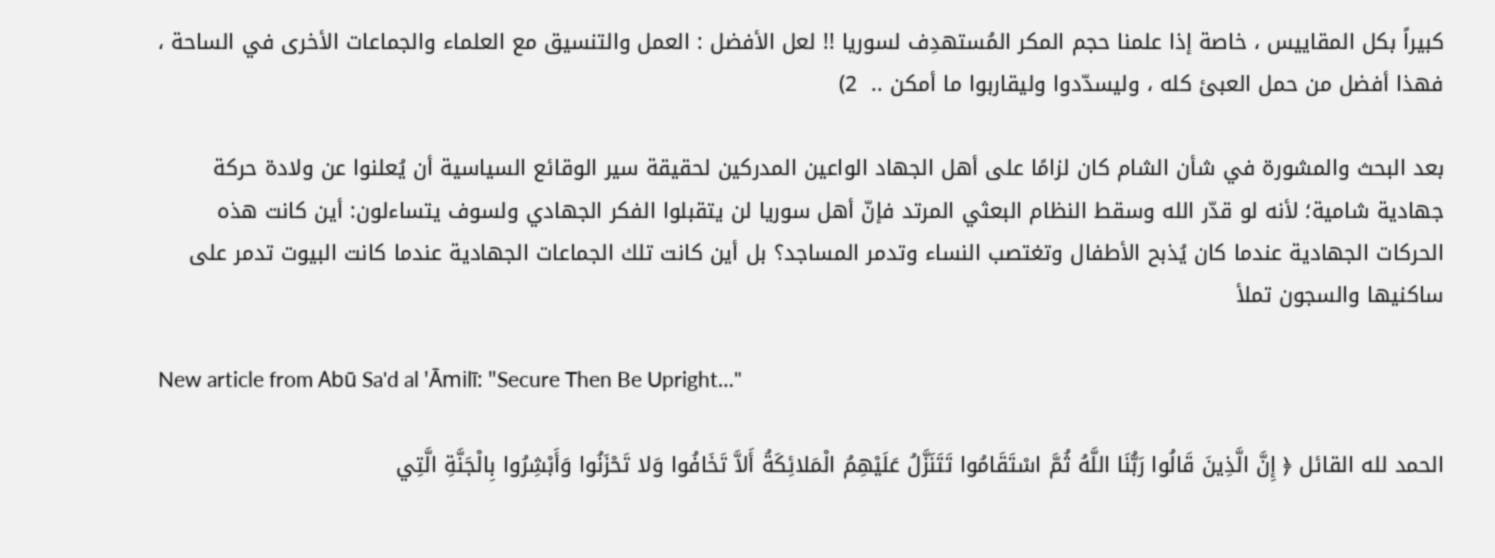كبيراً بكل المقاييس ، خاصة إذا علمنا حجم المكر المُستهدِف لسوريا !! لعل الأفضل : العمل والتنسيق مع العلماء والجماعات الأخرى في الساحة ، فهذا أفضل من حمل العبئ كله ، وليسدّدوا وليقاربوا ما أمكن ..  2)

بعد البحث والمشورة في شأن الشام كان لزامًا على أهل الجهاد الواعين المدركين لحقيقة سير الوقائع السياسية أن يُعلنوا عن ولادة حركة جهادية شامية؛ لأنه لو قدّر الله وسقط النظام البعثي المرتد فإنّ أهل سوريا لن يتقبلوا الفكر الجهادي ولسوف يتساءلون: أين كانت هذه الحركات الجهادية عندما كان يُذبح الأطفال وتغتصب النساء وتدمر المساجد؟ بل أين كانت تلك الجماعات الجهادية عندما كانت البيوت تدمر على ساكنيها والسجون تملأ

New article from Abū Sa'd al 'Āmilī: "Secure Then Be Upright…"

الحمد لله القائل ﴿ إِنَّ الَّذِينَ قَالُوا رَبُّنَا اللَّهُ ثُمَّ اسْتَقَامُوا تَتَنَزَّلُ عَلَيْهِمُ الْمَلائِكَةُ أَلاَّ تَخَافُوا وَلا تَحْزَنُوا وَأَبْشِرُوا بِالْجَنَّةِ الَّتِي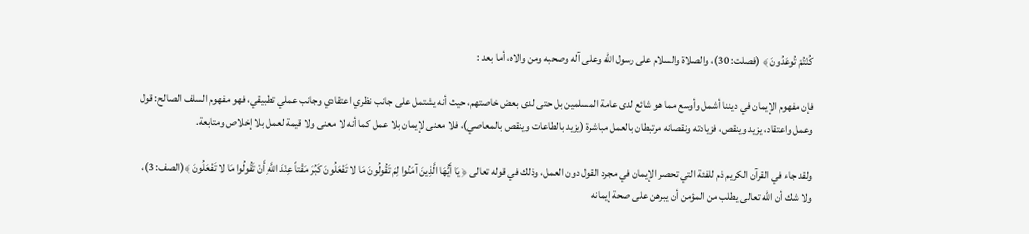كُنْتُمْ تُوعَدُونَ ﴾ (فصلت: 30)، والصلاة والسلام على رسول الله وعلى آله وصحبه ومن والاه، أما بعد :

فإن مفهوم الإيمان في ديننا أشمل وأوسع مما هو شائع لدى عامة المسلمين بل حتى لدى بعض خاصتهم، حيث أنه يشتمل على جانب نظري اعتقادي وجانب عملي تطبيقي، فهو مفهوم السلف الصالح: قول وعمل واعتقاد، يزيد وينقص، فزيادته ونقصانه مرتبطان بالعمل مباشرة (يزيد بالطاعات وينقص بالمعاصي)، فلا معنى لإيمان بلا عمل كما أنه لا معنى ولا قيمة لعمل بلا إخلاص ومتابعة.

ولقد جاء في القرآن الكريم ذم للفئة التي تحصر الإيمان في مجرد القول دون العمل، وذلك في قوله تعالى ﴿ يَا أَيُّهَا الَّذِينَ آمَنُوا لِمَ تَقُولُونَ مَا لا تَفْعَلُونَ كَبُرَ مَقْتاً عِنْدَ اللَّهِ أَنْ تَقُولُوا مَا لا تَفْعَلُونَ ﴾(الصف: 3)، ولا شك أن الله تعالى يطلب من المؤمن أن يبرهن على صحة إيمانه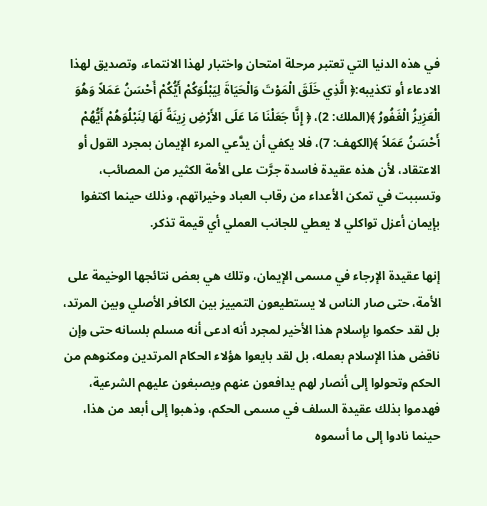في هذه الدنيا التي تعتبر مرحلة امتحان واختبار لهذا الانتماء، وتصديق لهذا الادعاء أو تكذيبه:﴿ الَّذِي خَلَقَ الْمَوْتَ وَالْحَيَاةَ لِيَبْلُوَكُمْ أَيُّكُمْ أَحْسَنُ عَمَلاً وَهُوَ الْعَزِيزُ الْغَفُورُ ﴾(الملك: 2)، ﴿ إِنَّا جَعَلْنَا مَا عَلَى الأَرْضِ زِينَةً لَهَا لِنَبْلُوَهُمْ أَيُّهُمْ أَحْسَنُ عَمَلاً ﴾(الكهف: 7)، فلا يكفي أن يدَّعي المرء الإيمان بمجرد القول أو الاعتقاد، لأن هذه عقيدة فاسدة جرَّت على الأمة الكثير من المصائب، وتسببت في تمكن الأعداء من رقاب العباد وخيراتهم، وذلك حينما اكتفوا بإيمان أعزل تواكلي لا يعطي للجانب العملي أي قيمة تذكر.

إنها عقيدة الإرجاء في مسمى الإيمان، وتلك هي بعض نتائجها الوخيمة على الأمة، حتى صار الناس لا يستطيعون التمييز بين الكافر الأصلي وبين المرتد، بل لقد حكموا بإسلام هذا الأخير لمجرد أنه ادعى أنه مسلم بلسانه حتى وإن ناقض هذا الإسلام بعمله، بل لقد بايعوا هؤلاء الحكام المرتدين ومكنوهم من الحكم وتحولوا إلى أنصار لهم يدافعون عنهم ويصبغون عليهم الشرعية، فهدموا بذلك عقيدة السلف في مسمى الحكم، وذهبوا إلى أبعد من هذا، حينما نادوا إلى ما أسموه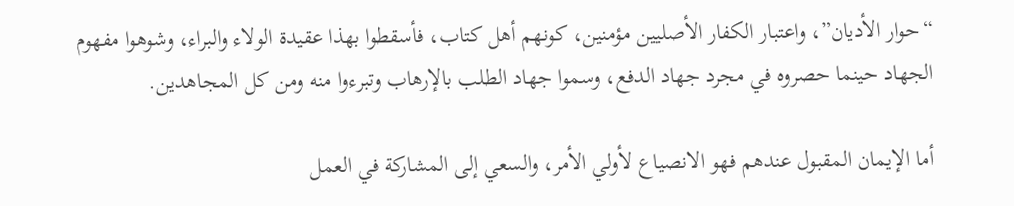“حوار الأديان”، واعتبار الكفار الأصليين مؤمنين، كونهم أهل كتاب، فأسقطوا بهذا عقيدة الولاء والبراء، وشوهوا مفهوم الجهاد حينما حصروه في مجرد جهاد الدفع، وسموا جهاد الطلب بالإرهاب وتبرءوا منه ومن كل المجاهدين.

أما الإيمان المقبول عندهم فهو الانصياع لأولي الأمر، والسعي إلى المشاركة في العمل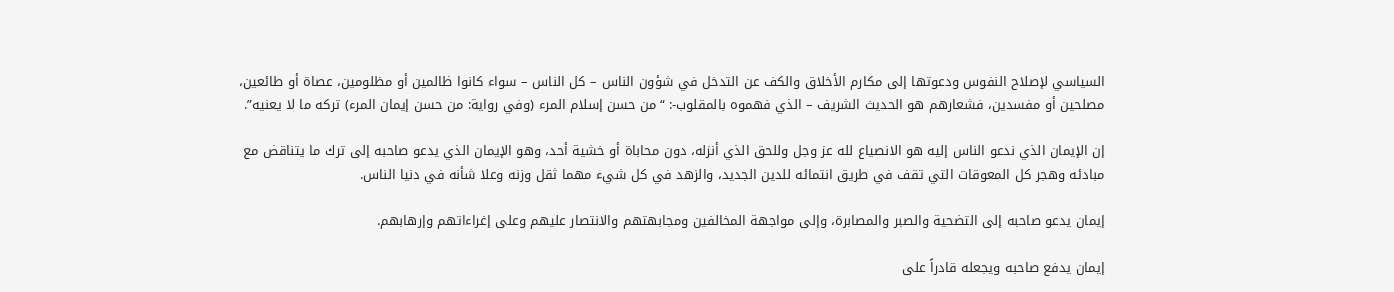السياسي لإصلاح النفوس ودعوتها إلى مكارم الأخلاق والكف عن التدخل في شؤون الناس – كل الناس – سواء كانوا ظالمين أو مظلومين، عصاة أو طائعين، مصلحين أو مفسدين، فشعارهم هو الحديث الشريف – الذي فهموه بالمقلوب-: “من حسن إسلام المرء (وفي رواية: من حسن إيمان المرء) تركه ما لا يعنيه”.

إن الإيمان الذي ندعو الناس إليه هو الانصياع لله عز وجل وللحق الذي أنزله، دون محاباة أو خشية أحد، وهو الإيمان الذي يدعو صاحبه إلى ترك ما يتناقض مع مبادئه وهجر كل المعوقات التي تقف في طريق انتمائه للدين الجديد، والزهد في كل شيء مهما ثقل وزنه وعلا شأنه في دنيا الناس.

إيمان يدعو صاحبه إلى التضحية والصبر والمصابرة، وإلى مواجهة المخالفين ومجابهتهم والانتصار عليهم وعلى إغراءاتهم وإرهابهم.

إيمان يدفع صاحبه ويجعله قادراً على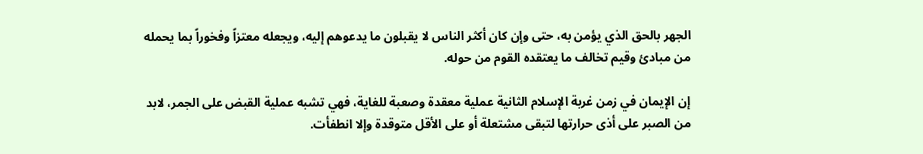الجهر بالحق الذي يؤمن به، حتى وإن كان أكثر الناس لا يقبلون ما يدعوهم إليه، ويجعله معتزاً وفخوراً بما يحمله من مبادئ وقيم تخالف ما يعتقده القوم من حوله.

إن الإيمان في زمن غربة الإسلام الثانية عملية معقدة وصعبة للغاية، فهي تشبه عملية القبض على الجمر، لابد من الصبر على أذى حرارتها لتبقى مشتعلة أو على الأقل متوقدة وإلا انطفأت.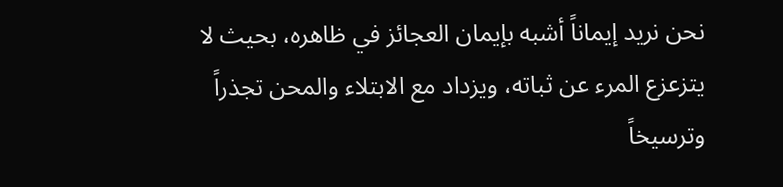نحن نريد إيماناً أشبه بإيمان العجائز في ظاهره، بحيث لا يتزعزع المرء عن ثباته، ويزداد مع الابتلاء والمحن تجذراً وترسيخاً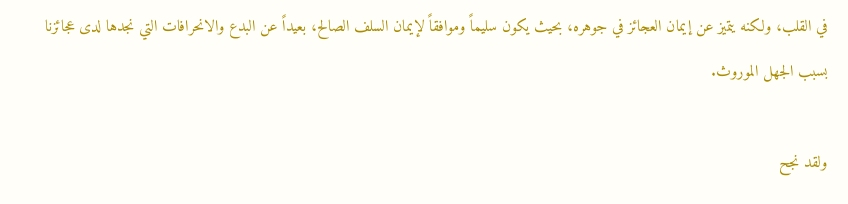في القلب، ولكنه يتميز عن إيمان العجائز في جوهره، بحيث يكون سليماً وموافقاً لإيمان السلف الصالح، بعيداً عن البدع والانحرافات التي نجدها لدى عجائزنا بسبب الجهل الموروث.

ولقد نجح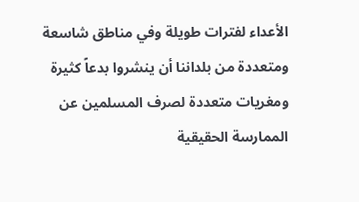الأعداء لفترات طويلة وفي مناطق شاسعة ومتعددة من بلداننا أن ينشروا بدعاً كثيرة ومغريات متعددة لصرف المسلمين عن الممارسة الحقيقية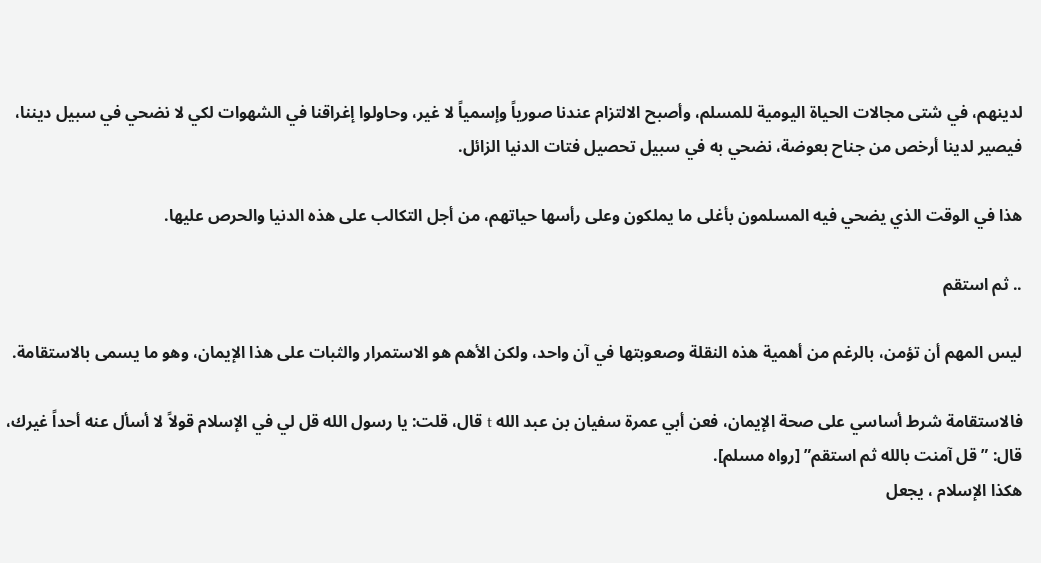لدينهم، في شتى مجالات الحياة اليومية للمسلم، وأصبح الالتزام عندنا صورياً وإسمياً لا غير، وحاولوا إغراقنا في الشهوات لكي لا نضحي في سبيل ديننا، فيصير لدينا أرخص من جناح بعوضة، نضحي به في سبيل تحصيل فتات الدنيا الزائل.

هذا في الوقت الذي يضحي فيه المسلمون بأغلى ما يملكون وعلى رأسها حياتهم، من أجل التكالب على هذه الدنيا والحرص عليها.

.. ثم استقم

ليس المهم أن تؤمن، بالرغم من أهمية هذه النقلة وصعوبتها في آن واحد، ولكن الأهم هو الاستمرار والثبات على هذا الإيمان، وهو ما يسمى بالاستقامة.

فالاستقامة شرط أساسي على صحة الإيمان، فعن أبي عمرة سفيان بن عبد الله t قال، قلت: يا رسول الله قل لي في الإسلام قولاً لا أسأل عنه أحداً غيرك، قال: ” قل آمنت بالله ثم استقم” [رواه مسلم].
هكذا الإسلام ، يجعل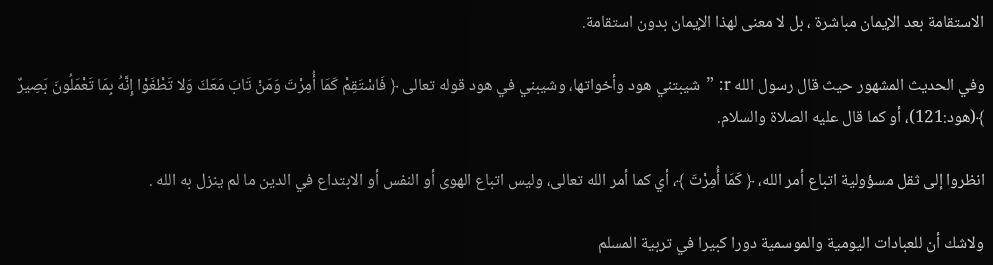الاستقامة بعد الإيمان مباشرة ، بل لا معنى لهذا الإيمان بدون استقامة.

وفي الحديث المشهور حيث قال رسول الله r: ” شيبتني هود وأخواتها، وشيبني في هود قوله تعالى ﴿ فَاسْتَقِمْ كَمَا أُمِرْتَ وَمَنْ تَابَ مَعَكَ وَلا تَطْغَوْا إِنَّهُ بِمَا تَعْمَلُونَ بَصِيرٌ ﴾(هود:121)، أو كما قال عليه الصلاة والسلام.

انظروا إلى ثقل مسؤولية اتباع أمر الله، ﴿ كَمَا أُمِرْتَ ﴾، أي كما أمر الله تعالى، وليس اتباع الهوى أو النفس أو الابتداع في الدين ما لم ينزل به الله .

ولاشك أن للعبادات اليومية والموسمية دورا كبيرا في تربية المسلم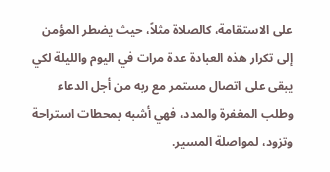على الاستقامة، كالصلاة مثلاً، حيث يضطر المؤمن إلى تكرار هذه العبادة عدة مرات في اليوم والليلة لكي يبقى على اتصال مستمر مع ربه من أجل الدعاء وطلب المغفرة والمدد، فهي أشبه بمحطات استراحة وتزود، لمواصلة المسير.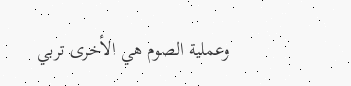وعملية الصوم هي الأخرى تربي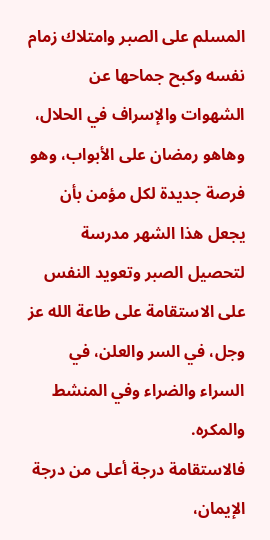المسلم على الصبر وامتلاك زمام نفسه وكبح جماحها عن الشهوات والإسراف في الحلال، وهاهو رمضان على الأبواب، وهو فرصة جديدة لكل مؤمن بأن يجعل هذا الشهر مدرسة لتحصيل الصبر وتعويد النفس على الاستقامة على طاعة الله عز وجل، في السر والعلن، في السراء والضراء وفي المنشط والمكره.
فالاستقامة درجة أعلى من درجة الإيمان،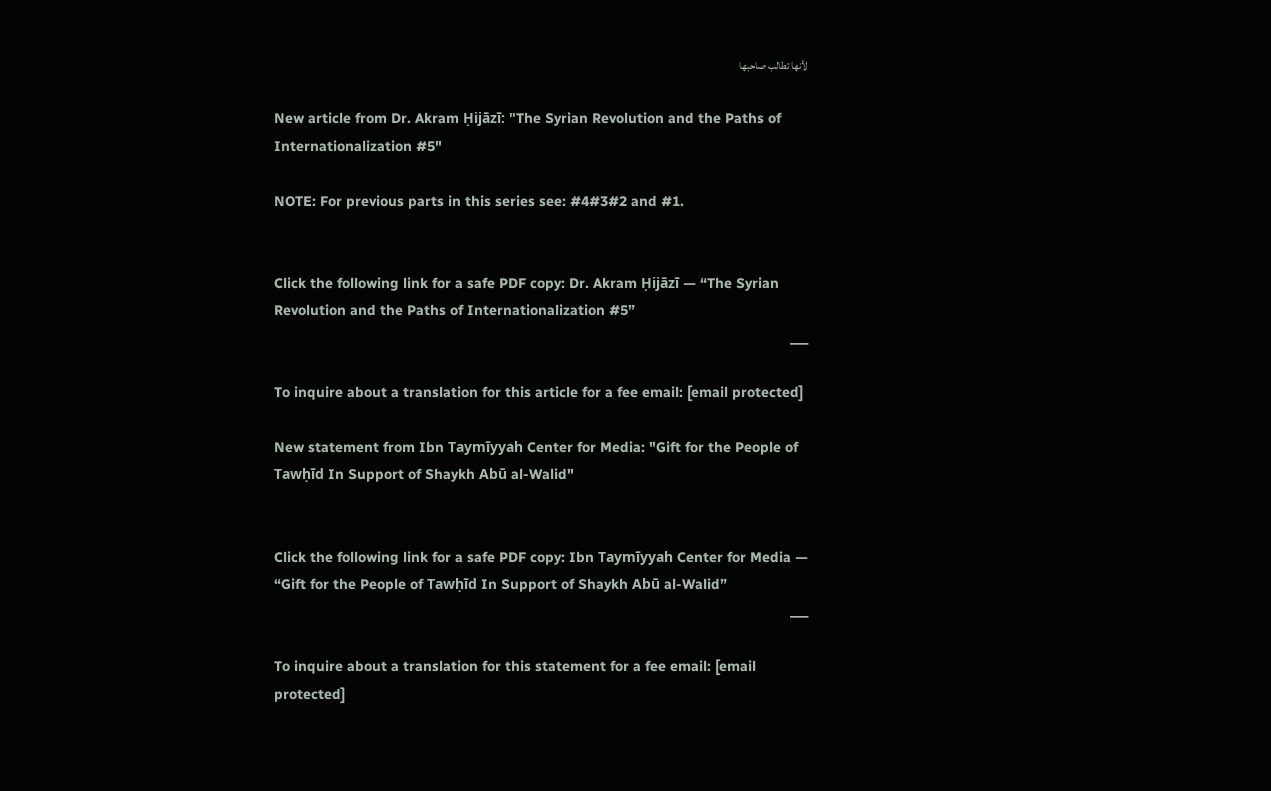لأنها تطالب صاحبها

New article from Dr. Akram Ḥijāzī: "The Syrian Revolution and the Paths of Internationalization #5"

NOTE: For previous parts in this series see: #4#3#2 and #1.


Click the following link for a safe PDF copy: Dr. Akram Ḥijāzī — “The Syrian Revolution and the Paths of Internationalization #5”
___

To inquire about a translation for this article for a fee email: [email protected]

New statement from Ibn Taymīyyah Center for Media: "Gift for the People of Tawḥīd In Support of Shaykh Abū al-Walid"


Click the following link for a safe PDF copy: Ibn Taymīyyah Center for Media — “Gift for the People of Tawḥīd In Support of Shaykh Abū al-Walid”
___

To inquire about a translation for this statement for a fee email: [email protected]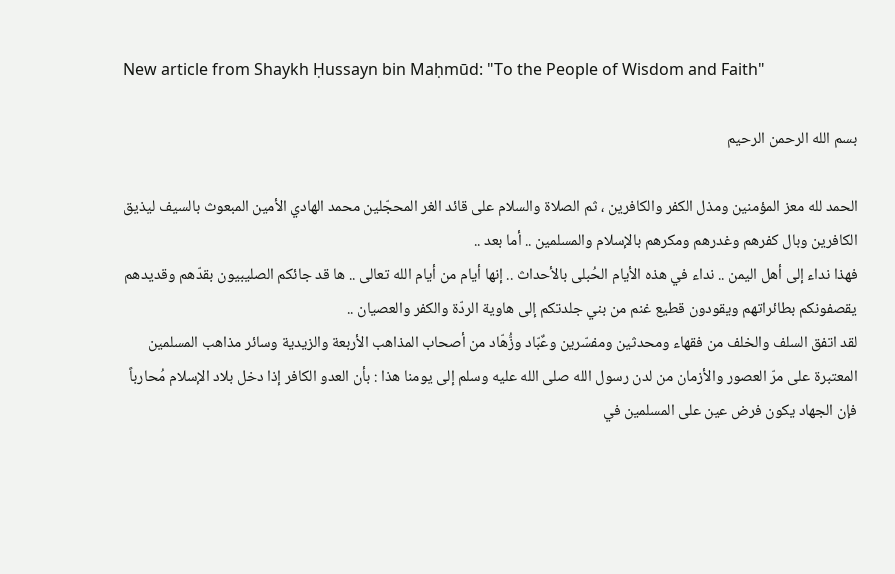New article from Shaykh Ḥussayn bin Maḥmūd: "To the People of Wisdom and Faith"

بسم الله الرحمن الرحيم

الحمد لله معز المؤمنين ومذل الكفر والكافرين ، ثم الصلاة والسلام على قائد الغر المحجّلين محمد الهادي الأمين المبعوث بالسيف ليذيق الكافرين وبال كفرهم وغدرهم ومكرهم بالإسلام والمسلمين .. أما بعد ..
فهذا نداء إلى أهل اليمن .. نداء في هذه الأيام الحُبلى بالأحداث .. إنها أيام من أيام الله تعالى .. ها قد جائكم الصليبيون بقدّهم وقديدهم يقصفونكم بطائراتهم ويقودون قطيع غنم من بني جلدتكم إلى هاوية الردّة والكفر والعصيان ..
لقد اتفق السلف والخلف من فقهاء ومحدثين ومفسّرين وعٌبّاد وزُّهّاد من أصحاب المذاهب الأربعة والزيدية وسائر مذاهب المسلمين المعتبرة على مرّ العصور والأزمان من لدن رسول الله صلى الله عليه وسلم إلى يومنا هذا : بأن العدو الكافر إذا دخل بلاد الإسلام مُحارباً فإن الجهاد يكون فرض عين على المسلمين في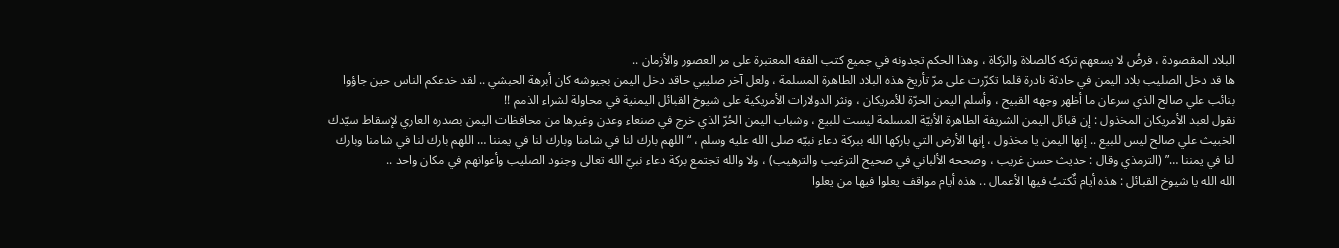البلاد المقصودة ، فرضُ لا يسعهم تركه كالصلاة والزكاة ، وهذا الحكم تجدونه في جميع كتب الفقه المعتبرة على مر العصور والأزمان ..
ها قد دخل الصليب بلاد اليمن في حادثة نادرة قلما تكرّرت على مرّ تأريخ هذه البلاد الطاهرة المسلمة ، ولعل آخر صليبي حاقد دخل اليمن بجيوشه كان أبرهة الحبشي .. لقد خدعكم الناس حين جاؤوا بنائب علي صالح الذي سرعان ما أظهر وجهه القبيح ، وأسلم اليمن الحرّة للأمريكان ، ونثر الدولارات الأمريكية على شيوخ القبائل اليمنية في محاولة لشراء الذمم !!
نقول لعبد الأمريكان المخذول : إن قبائل اليمن الشريفة الطاهرة الأبيّة المسلمة ليست للبيع ، وشباب اليمن الحُرّ الذي خرج في صنعاء وعدن وغيرها من محافظات اليمن بصدره العاري لإسقاط سيّدك الخبيث علي صالح ليس للبيع .. إنها اليمن يا مخذول ، إنها الأرض التي باركها الله ببركة دعاء نبيّه صلى الله عليه وسلم ، “اللهم بارك لنا في شامنا وبارك لنا في يمننا … اللهم بارك لنا في شامنا وبارك لنا في يمننا …” (الترمذي وقال : حديث حسن غريب ، وصححه الألباني في صحيح الترغيب والترهيب) ، ولا والله تجتمع بركة دعاء نبيّ الله تعالى وجنود الصليب وأعوانهم في مكان واحد ..
الله الله يا شيوخ القبائل : هذه أيام تٌكتبُ فيها الأعمال .. هذه أيام مواقف يعلوا فيها من يعلوا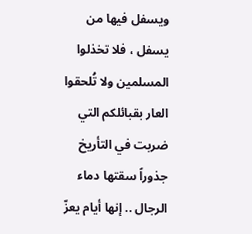ويسفل فيها من يسفل ، فلا تخذلوا المسلمين ولا تُلحقوا العار بقبائلكم التي ضربت في التأريخ جذوراً سقتها دماء الرجال .. إنها أيام يعزّ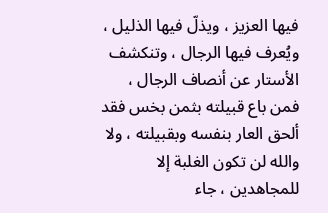فيها العزيز ، ويذلّ فيها الذليل ، ويُعرف فيها الرجال ، وتنكشف الأستار عن أنصاف الرجال ، فمن باع قبيلته بثمن بخس فقد ألحق العار بنفسه وبقبيلته ، ولا والله لن تكون الغلبة إلا للمجاهدين ، جاء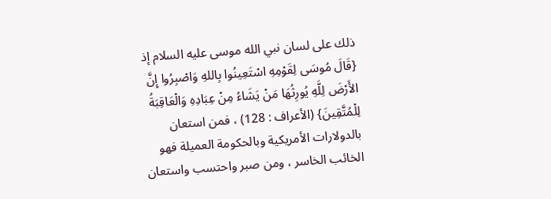ذلك على لسان نبي الله موسى عليه السلام إذ {قَالَ مُوسَى لِقَوْمِهِ اسْتَعِينُوا بِاللهِ وَاصْبِرُوا إِنَّ الأَرْضَ لِلَّهِ يُورِثُهَا مَنْ يَشَاءُ مِنْ عِبَادِهِ وَالْعَاقِبَةُ لِلْمُتَّقِينَ} (الأعراف : 128) ، فمن استعان بالدولارات الأمريكية وبالحكومة العميلة فهو الخائب الخاسر ، ومن صبر واحتسب واستعان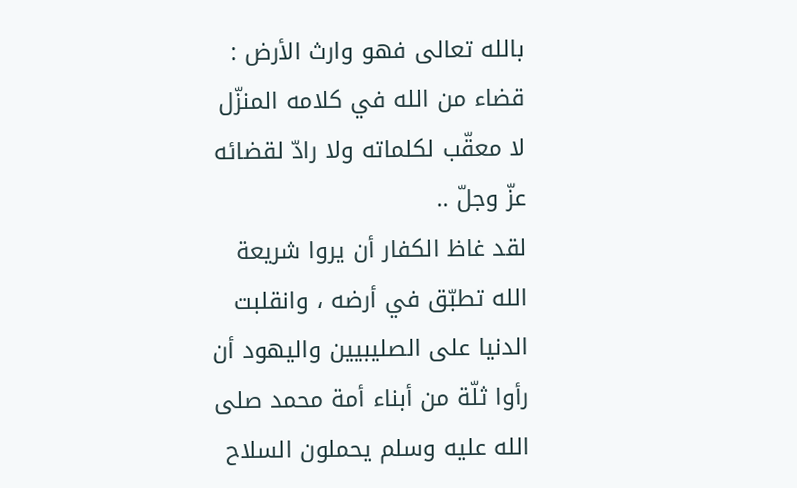بالله تعالى فهو وارث الأرض : قضاء من الله في كلامه المنزّل لا معقّب لكلماته ولا رادّ لقضائه عزّ وجلّ ..
لقد غاظ الكفار أن يروا شريعة الله تطبّق في أرضه ، وانقلبت الدنيا على الصليبيين واليهود أن رأوا ثلّة من أبناء أمة محمد صلى الله عليه وسلم يحملون السلاح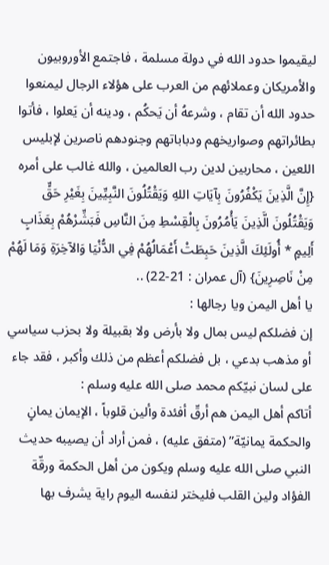ليقيموا حدود الله في دولة مسلمة ، فاجتمع الأوروبيون والأمريكان وعملائهم من العرب على هؤلاء الرجال ليمنعوا حدود الله أن تقام ، وشرعهُ أن يَحكُم ، ودينه أن يَعلوا ، فأتوا بطائراتهم وصواريخهم ودباباتهم وجنودهم ناصرين لإبليس اللعين ، محاربين لدين رب العالمين ، والله غالب على أمره {إِنَّ الَّذِينَ يَكْفُرُونَ بِآيَاتِ اللهِ وَيَقْتُلُونَ النَّبِيِّينَ بِغَيْرِ حَقٍّ وَيَقْتُلُونَ الَّذِينَ يَأْمُرُونَ بِالْقِسْطِ مِنَ النَّاسِ فَبَشِّرْهُمْ بِعَذَابٍ أَلِيمٍ * أُولَئِكَ الَّذِينَ حَبِطَتْ أَعْمَالُهُمْ فِي الدُّنْيَا وَالآخِرَةِ وَمَا لَهُمْ مِنْ نَاصِرِينَ} (آل عمران : 21-22) ..
يا أهل اليمن ويا رجالها :
إن فضلكم ليس بمال ولا بأرض ولا بقبيلة ولا بحزب سياسي أو مذهب بدعي ، بل فضلكم أعظم من ذلك وأكبر ، فقد جاء على لسان نبيّكم محمد صلى الله عليه وسلم :
أتاكم أهل اليمن هم أرقّ أفئدة وألين قلوباً ، الإيمان يمانٍ والحكمة يمانيّة” (متفق عليه) ، فمن أراد أن يصيبه حديث النبي صلى الله عليه وسلم ويكون من أهل الحكمة ورقّة الفؤاد ولين القلب فليختر لنفسه اليوم راية يشرف بها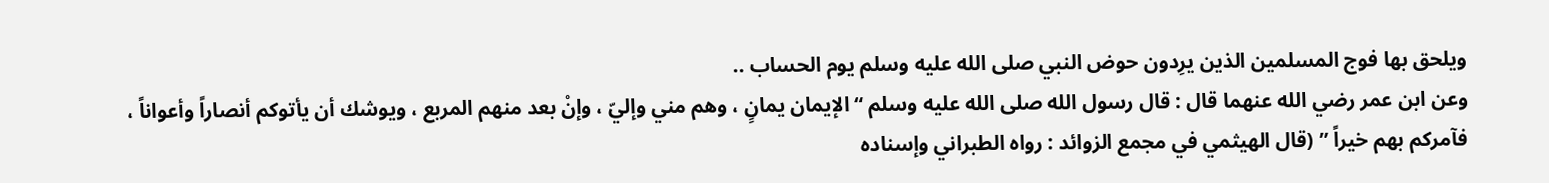ويلحق بها فوج المسلمين الذين يرِدون حوض النبي صلى الله عليه وسلم يوم الحساب ..
وعن ابن عمر رضي الله عنهما قال : قال رسول الله صلى الله عليه وسلم “الإيمان يمانٍ ، وهم مني وإليّ ، وإنْ بعد منهم المربع ، ويوشك أن يأتوكم أنصاراً وأعواناً ، فآمركم بهم خيراً ” (قال الهيثمي في مجمع الزوائد : رواه الطبراني وإسناده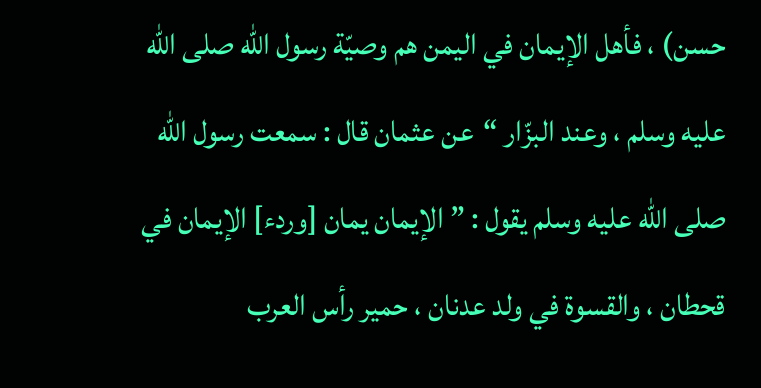حسن) ، فأهل الإيمان في اليمن هم وصيّة رسول الله صلى الله عليه وسلم ، وعند البزّار “عن عثمان قال : سمعت رسول الله صلى الله عليه وسلم يقول : ” الإيمان يمان [وردء] الإيمان في قحطان ، والقسوة في ولد عدنان ، حمير رأس العرب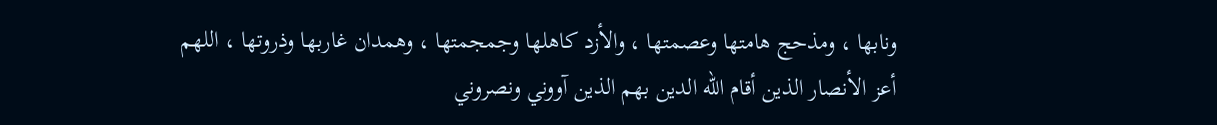ونابها ، ومذحج هامتها وعصمتها ، والأزد كاهلها وجمجمتها ، وهمدان غاربها وذروتها ، اللهم أعز الأنصار الذين أقام الله الدين بهم الذين آووني ونصروني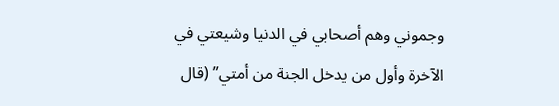وجموني وهم أصحابي في الدنيا وشيعتي في الآخرة وأول من يدخل الجنة من أمتي” (قال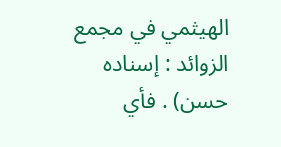الهيثمي في مجمع الزوائد : إسناده حسن) . فأي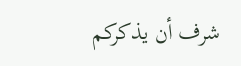شرف أن يذكركم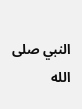النبي صلى الله